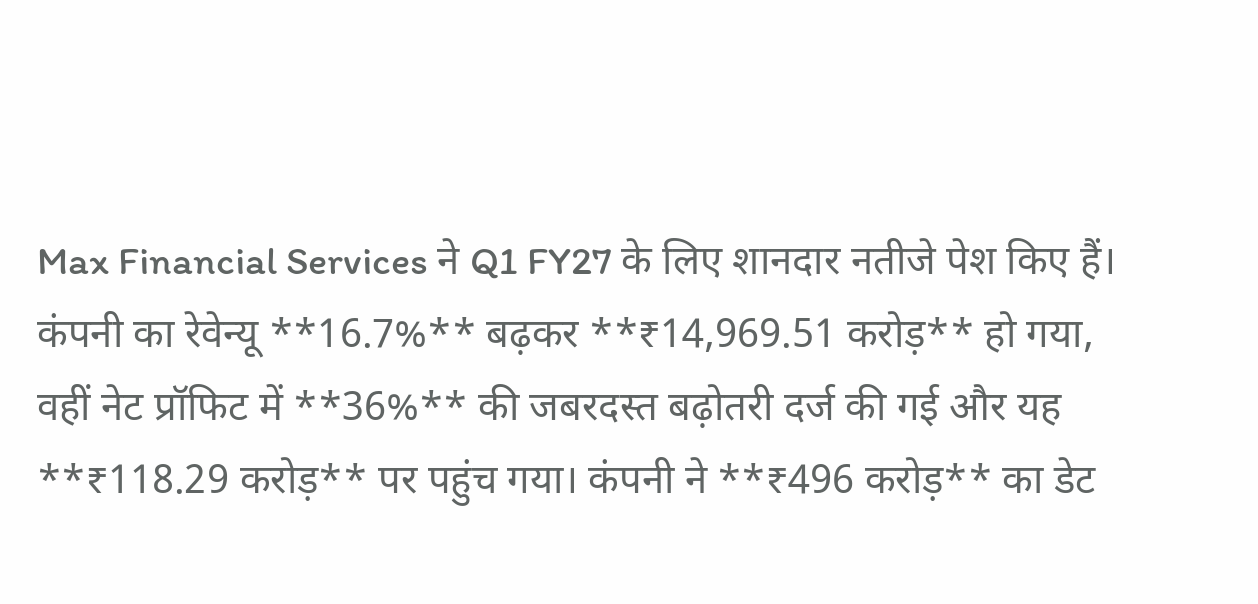Max Financial Services ने Q1 FY27 के लिए शानदार नतीजे पेश किए हैं। कंपनी का रेवेन्यू **16.7%** बढ़कर **₹14,969.51 करोड़** हो गया, वहीं नेट प्रॉफिट में **36%** की जबरदस्त बढ़ोतरी दर्ज की गई और यह **₹118.29 करोड़** पर पहुंच गया। कंपनी ने **₹496 करोड़** का डेट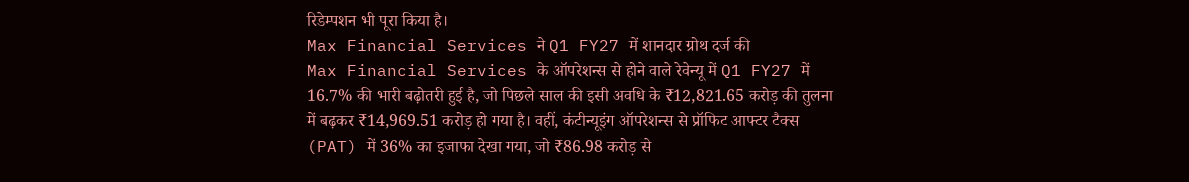रिडेम्पशन भी पूरा किया है।
Max Financial Services ने Q1 FY27 में शानदार ग्रोथ दर्ज की
Max Financial Services के ऑपरेशन्स से होने वाले रेवेन्यू में Q1 FY27 में 16.7% की भारी बढ़ोतरी हुई है, जो पिछले साल की इसी अवधि के ₹12,821.65 करोड़ की तुलना में बढ़कर ₹14,969.51 करोड़ हो गया है। वहीं, कंटीन्यूइंग ऑपरेशन्स से प्रॉफिट आफ्टर टैक्स (PAT) में 36% का इजाफा देखा गया, जो ₹86.98 करोड़ से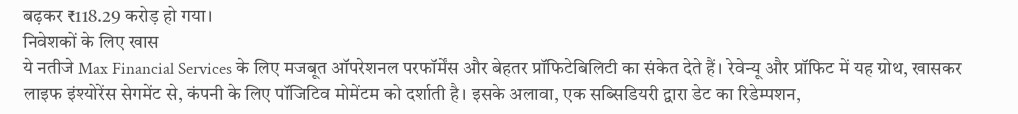बढ़कर ₹118.29 करोड़ हो गया।
निवेशकों के लिए खास
ये नतीजे Max Financial Services के लिए मजबूत ऑपरेशनल परफॉर्मेंस और बेहतर प्रॉफिटेबिलिटी का संकेत देते हैं। रेवेन्यू और प्रॉफिट में यह ग्रोथ, खासकर लाइफ इंश्योरेंस सेगमेंट से, कंपनी के लिए पॉजिटिव मोमेंटम को दर्शाती है। इसके अलावा, एक सब्सिडियरी द्वारा डेट का रिडेम्पशन,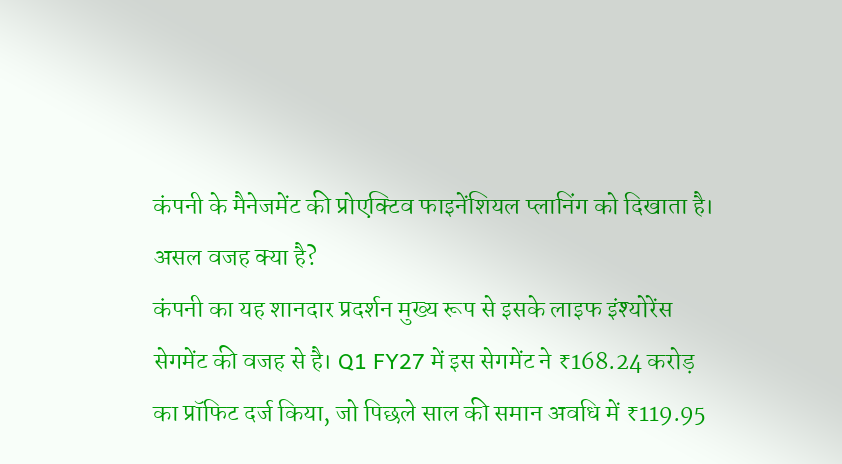कंपनी के मैनेजमेंट की प्रोएक्टिव फाइनेंशियल प्लानिंग को दिखाता है।
असल वजह क्या है?
कंपनी का यह शानदार प्रदर्शन मुख्य रूप से इसके लाइफ इंश्योरेंस सेगमेंट की वजह से है। Q1 FY27 में इस सेगमेंट ने ₹168.24 करोड़ का प्रॉफिट दर्ज किया, जो पिछले साल की समान अवधि में ₹119.95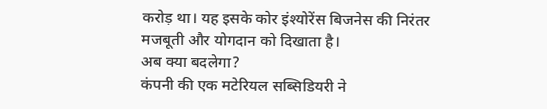करोड़ था। यह इसके कोर इंश्योरेंस बिजनेस की निरंतर मजबूती और योगदान को दिखाता है।
अब क्या बदलेगा?
कंपनी की एक मटेरियल सब्सिडियरी ने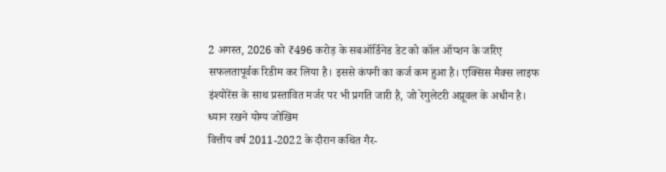2 अगस्त, 2026 को ₹496 करोड़ के सबऑर्डिनेड डेट को कॉल ऑप्शन के जरिए सफलतापूर्वक रिडीम कर लिया है। इससे कंपनी का कर्ज कम हुआ है। एक्सिस मैक्स लाइफ इंश्योरेंस के साथ प्रस्तावित मर्जर पर भी प्रगति जारी है, जो रेगुलेटरी अप्रूवल के अधीन है।
ध्यान रखने योग्य जोखिम
वित्तीय वर्ष 2011-2022 के दौरान कथित गैर-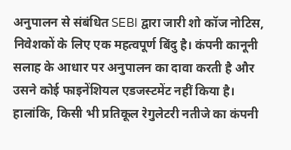अनुपालन से संबंधित SEBI द्वारा जारी शो कॉज नोटिस, निवेशकों के लिए एक महत्वपूर्ण बिंदु है। कंपनी कानूनी सलाह के आधार पर अनुपालन का दावा करती है और उसने कोई फाइनेंशियल एडजस्टमेंट नहीं किया है। हालांकि, किसी भी प्रतिकूल रेगुलेटरी नतीजे का कंपनी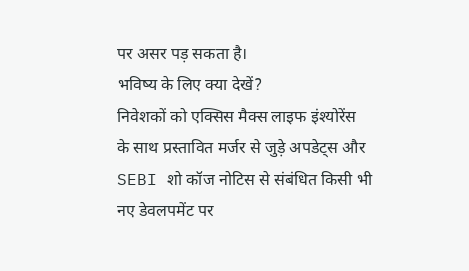पर असर पड़ सकता है।
भविष्य के लिए क्या देखें?
निवेशकों को एक्सिस मैक्स लाइफ इंश्योरेंस के साथ प्रस्तावित मर्जर से जुड़े अपडेट्स और SEBI शो कॉज नोटिस से संबंधित किसी भी नए डेवलपमेंट पर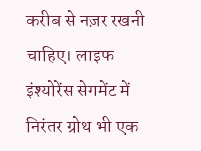करीब से नज़र रखनी चाहिए। लाइफ इंश्योरेंस सेगमेंट में निरंतर ग्रोथ भी एक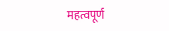महत्वपूर्ण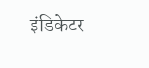इंडिकेटर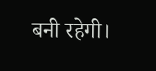बनी रहेगी।